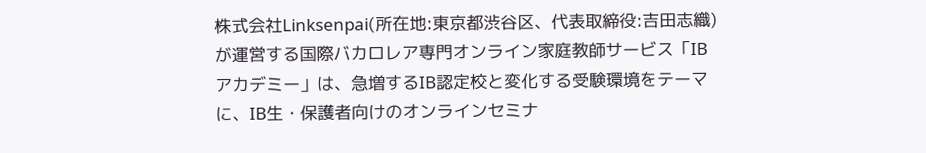株式会社Linksenpai(所在地:東京都渋谷区、代表取締役:吉田志織)が運営する国際バカロレア専門オンライン家庭教師サービス「IBアカデミー」は、急増するIB認定校と変化する受験環境をテーマに、IB生・保護者向けのオンラインセミナ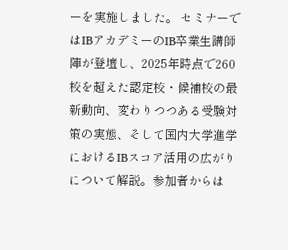ーを実施しました。 セミナーではIBアカデミーのIB卒業生講師陣が登壇し、2025年時点で260校を超えた認定校・候補校の最新動向、変わりつつある受験対策の実態、そして国内大学進学におけるIBスコア活用の広がりについて解説。参加者からは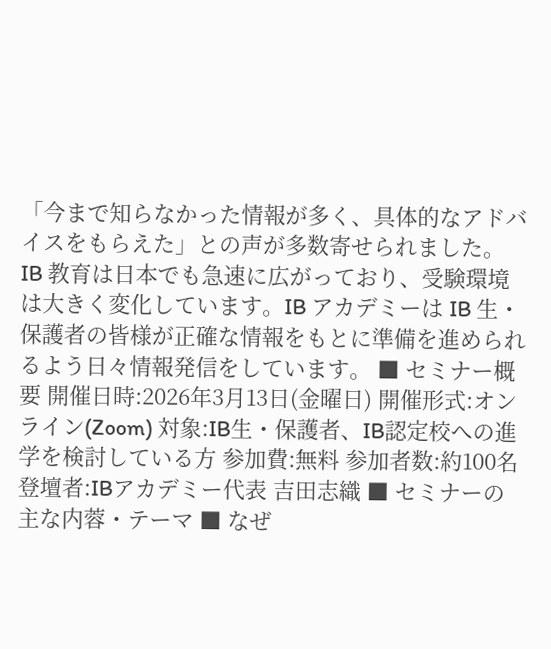「今まで知らなかった情報が多く、具体的なアドバイスをもらえた」との声が多数寄せられました。 IB 教育は日本でも急速に広がっており、受験環境は大きく変化しています。IB アカデミーは IB 生・ 保護者の皆様が正確な情報をもとに準備を進められるよう日々情報発信をしています。 ■ セミナー概要 開催日時:2026年3月13日(金曜日) 開催形式:オンライン(Zoom) 対象:IB生・保護者、IB認定校への進学を検討している方 参加費:無料 参加者数:約100名 登壇者:IBアカデミー代表 吉田志織 ■ セミナーの主な内蓉・テーマ ■ なぜ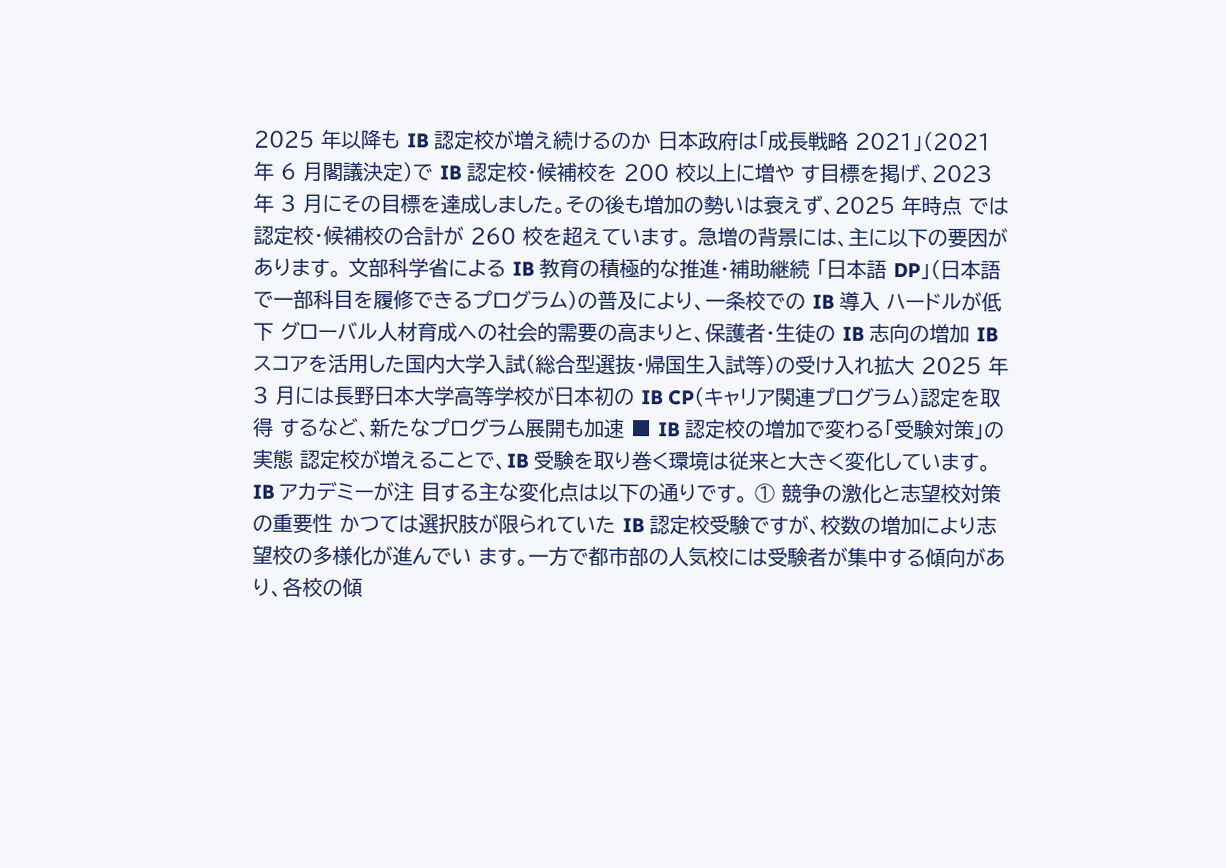2025 年以降も IB 認定校が増え続けるのか 日本政府は「成長戦略 2021」(2021 年 6 月閣議決定)で IB 認定校・候補校を 200 校以上に増や す目標を掲げ、2023 年 3 月にその目標を達成しました。その後も増加の勢いは衰えず、2025 年時点 では認定校・候補校の合計が 260 校を超えています。 急増の背景には、主に以下の要因があります。 文部科学省による IB 教育の積極的な推進・補助継続 「日本語 DP」(日本語で一部科目を履修できるプログラム)の普及により、一条校での IB 導入 ハードルが低下 グローバル人材育成への社会的需要の高まりと、保護者・生徒の IB 志向の増加 IB スコアを活用した国内大学入試(総合型選抜・帰国生入試等)の受け入れ拡大 2025 年 3 月には長野日本大学高等学校が日本初の IB CP(キャリア関連プログラム)認定を取得 するなど、新たなプログラム展開も加速 ■ IB 認定校の増加で変わる「受験対策」の実態 認定校が増えることで、IB 受験を取り巻く環境は従来と大きく変化しています。IB アカデミーが注 目する主な変化点は以下の通りです。 ① 競争の激化と志望校対策の重要性 かつては選択肢が限られていた IB 認定校受験ですが、校数の増加により志望校の多様化が進んでい ます。一方で都市部の人気校には受験者が集中する傾向があり、各校の傾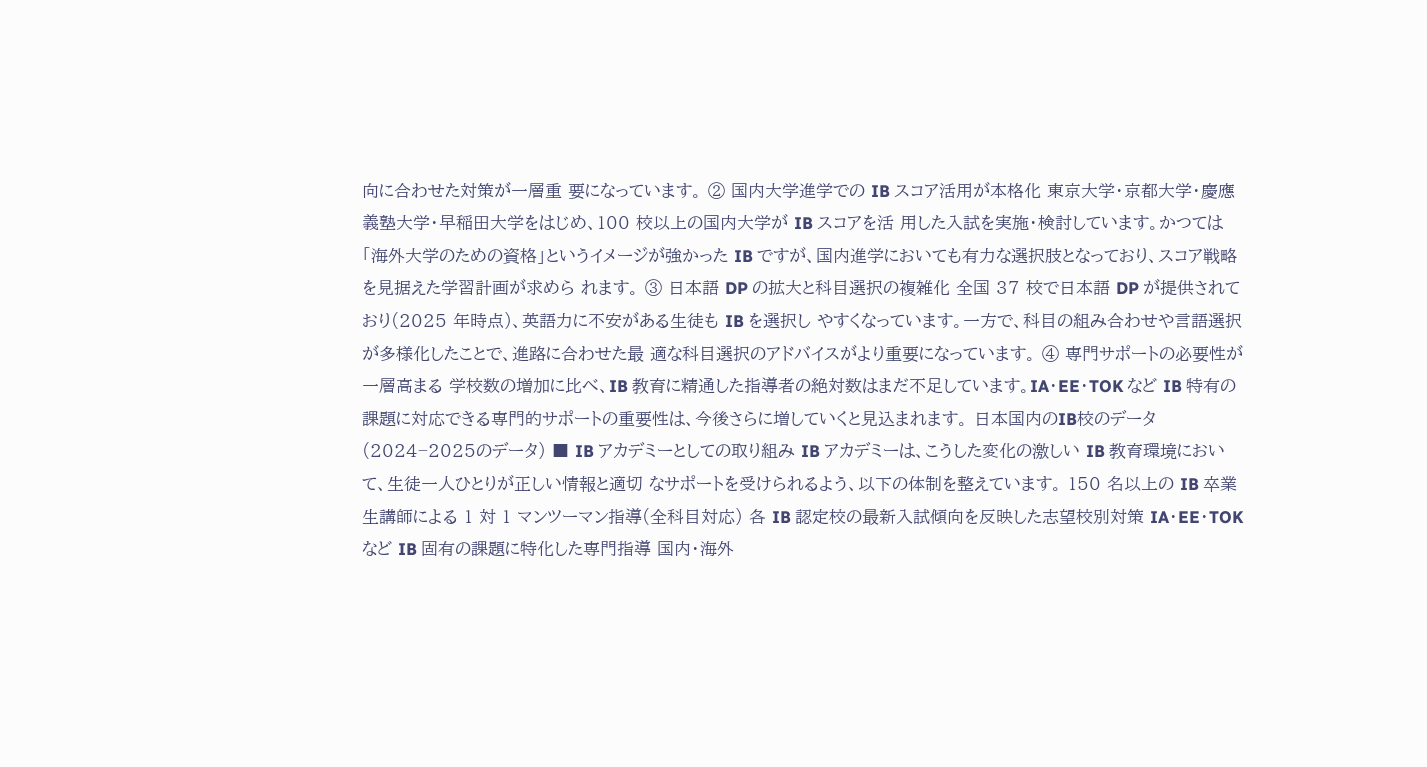向に合わせた対策が一層重 要になっています。 ② 国内大学進学での IB スコア活用が本格化 東京大学・京都大学・慶應義塾大学・早稲田大学をはじめ、100 校以上の国内大学が IB スコアを活 用した入試を実施・検討しています。かつては「海外大学のための資格」というイメージが強かった IB ですが、国内進学においても有力な選択肢となっており、スコア戦略を見据えた学習計画が求めら れます。 ③ 日本語 DP の拡大と科目選択の複雑化 全国 37 校で日本語 DP が提供されており(2025 年時点)、英語力に不安がある生徒も IB を選択し やすくなっています。一方で、科目の組み合わせや言語選択が多様化したことで、進路に合わせた最 適な科目選択のアドバイスがより重要になっています。 ④ 専門サポートの必要性が一層高まる 学校数の増加に比べ、IB 教育に精通した指導者の絶対数はまだ不足しています。IA・EE・TOK など IB 特有の課題に対応できる専門的サポートの重要性は、今後さらに増していくと見込まれます。 日本国内のIB校のデータ(2024−2025のデータ) ■ IB アカデミーとしての取り組み IB アカデミーは、こうした変化の激しい IB 教育環境において、生徒一人ひとりが正しい情報と適切 なサポートを受けられるよう、以下の体制を整えています。 150 名以上の IB 卒業生講師による 1 対 1 マンツーマン指導(全科目対応) 各 IB 認定校の最新入試傾向を反映した志望校別対策 IA・EE・TOK など IB 固有の課題に特化した専門指導 国内・海外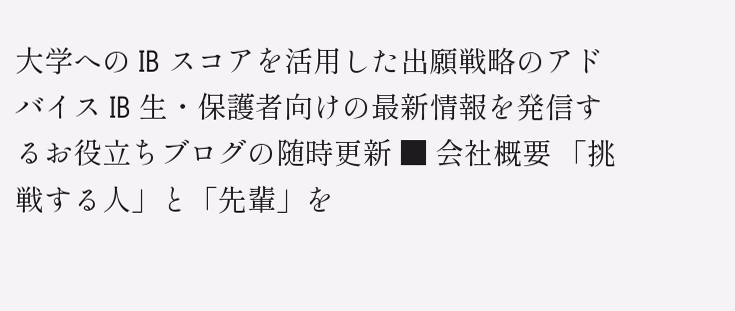大学への IB スコアを活用した出願戦略のアドバイス IB 生・保護者向けの最新情報を発信するお役立ちブログの随時更新 ■ 会社概要 「挑戦する人」と「先輩」を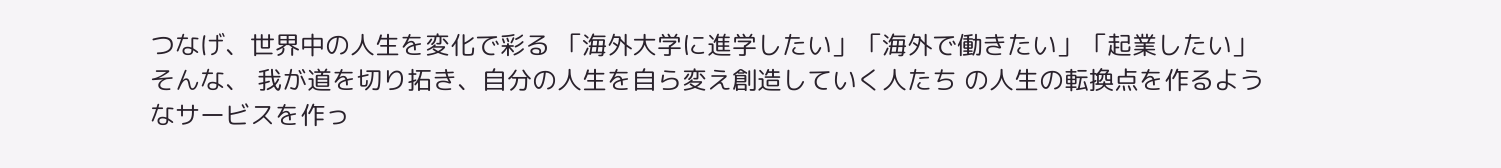つなげ、世界中の人生を変化で彩る 「海外大学に進学したい」「海外で働きたい」「起業したい」 そんな、 我が道を切り拓き、自分の人生を自ら変え創造していく人たち の人生の転換点を作るようなサービスを作っ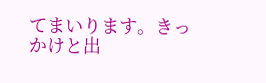てまいります。きっかけと出